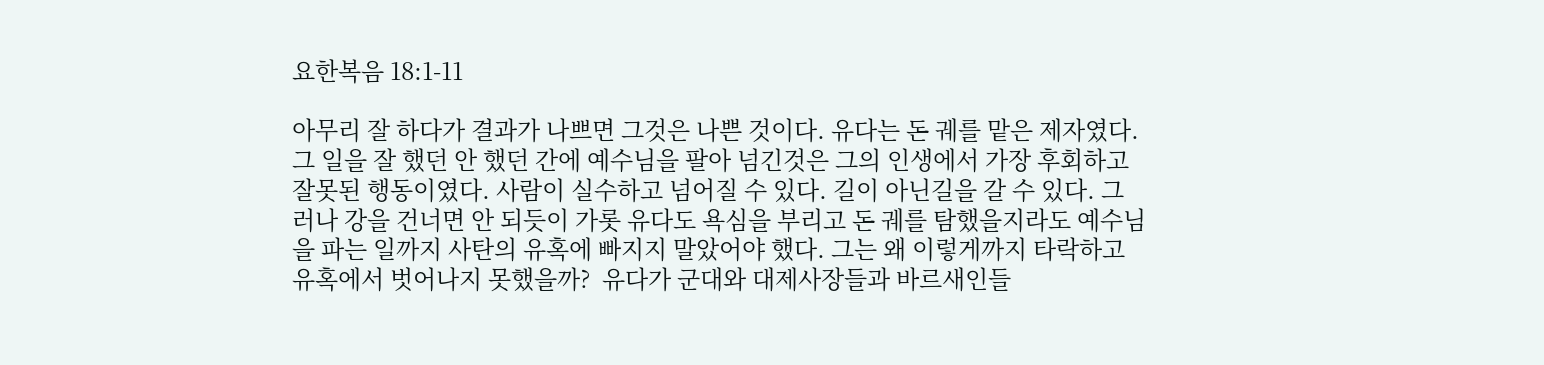요한복음 18:1-11

아무리 잘 하다가 결과가 나쁘면 그것은 나쁜 것이다. 유다는 돈 궤를 맡은 제자였다. 그 일을 잘 했던 안 했던 간에 예수님을 팔아 넘긴것은 그의 인생에서 가장 후회하고 잘못된 행동이였다. 사람이 실수하고 넘어질 수 있다. 길이 아닌길을 갈 수 있다. 그러나 강을 건너면 안 되듯이 가롯 유다도 욕심을 부리고 돈 궤를 탐했을지라도 예수님을 파는 일까지 사탄의 유혹에 빠지지 말았어야 했다. 그는 왜 이렇게까지 타락하고 유혹에서 벗어나지 못했을까?  유다가 군대와 대제사장들과 바르새인들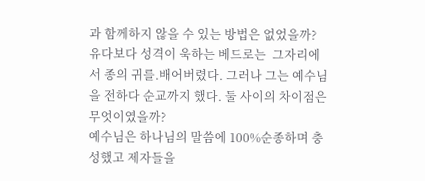과 함께하지 않을 수 있는 방법은 없었을까? 유다보다 성격이 욱하는 베드로는  그자리에서 종의 귀를.배어버렸다. 그러나 그는 예수님을 전하다 순교까지 했다. 둘 사이의 차이점은 무엇이였을까?
예수님은 하나님의 말씀에 100%순종하며 충성했고 제자들을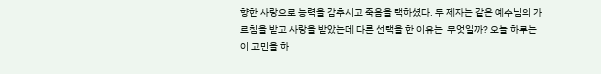향한 사랑으로 능력을 감추시고 죽음을 택하셨다. 두 제자는 같은 예수님의 가르침을 받고 사랑을 받았는데 다른 선택을 한 이유는  무엇일까? 오늘 하루는 이 고민을 하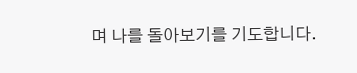며 나를 돌아보기를 기도합니다.